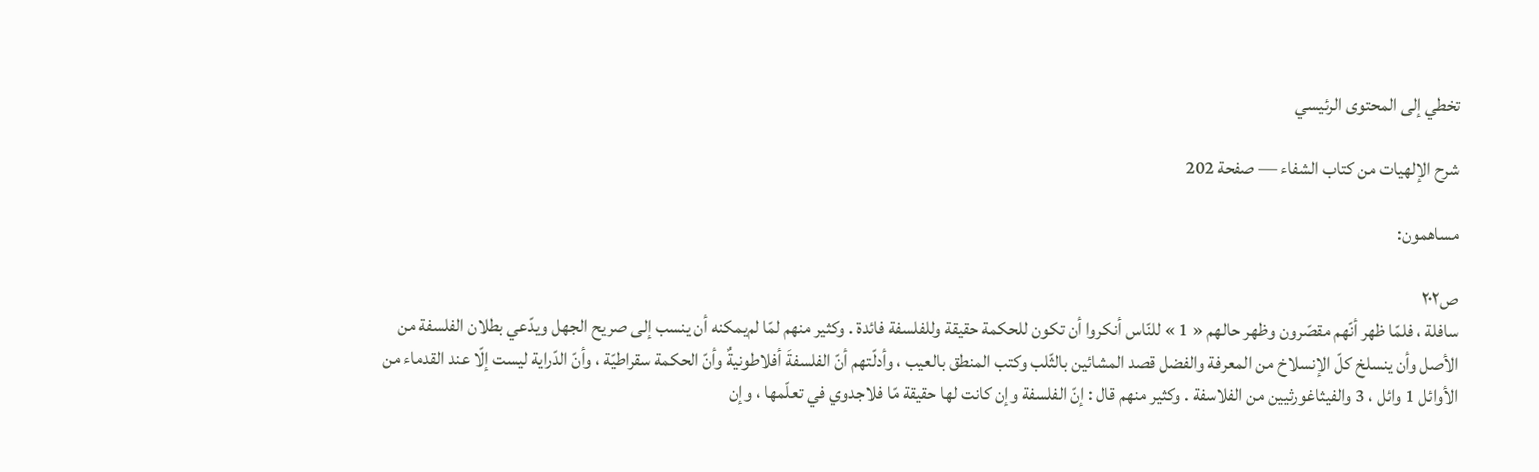تخطي إلى المحتوى الرئيسي

شرح الإلهيات من كتاب الشفاء — صفحة 202

مساهمون:

ص٢٠٢
سافلة ، فلمّا ظهر أنّهم مقصّرون وظهر حالهم « 1 » للنّاس أنكروا أن تكون للحكمة حقيقة وللفلسفة فائدة . وكثير منهم لمّا لم‌يمكنه أن ينسب إلى صريح الجهل ويدّعي بطلان الفلسفة من الأصل وأن ينسلخ كلّ الإنسلاخ من المعرفة والفضل قصد المشائين بالثّلب وكتب المنطق بالعيب ، وأدلّتهم أنّ الفلسفةَ أفلاطونيةٌ وأنّ الحكمة سقراطيّة ، وأنّ الدّراية ليست إلّا عند القدماء من الأوائل 1 وائل ، 3 والفيثاغورثيين من الفلاسفة . وكثير منهم قال : إنّ الفلسفة وإن كانت لها حقيقة مّا فلاجدوي في تعلّمها ، وإن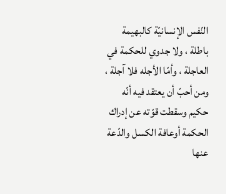النّفس الإنسانيّة كالبهيمة باطلة ، ولا جدوي للحكمة في العاجلة ، وأمّا الأجله فلا آجلة ، ومن أحبّ أن يعتقد فيه أنّه حكيم وسقطت قوّته عن إدراك الحكمة أوعافة الكسل والدّعة عنها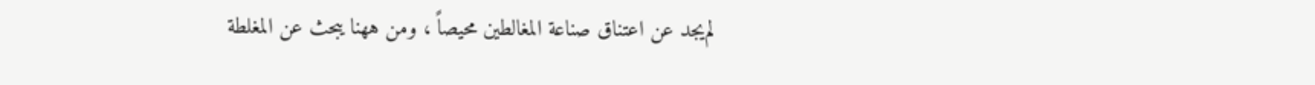لم‌يجد عن اعتناق صناعة المغالطين محيصاً ، ومن ههنا يبحث عن المغلطة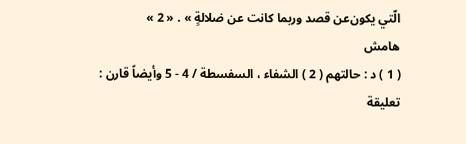الّتي يكون‌عن قصد وربما كانت عن ضلالةٍ » . « 2 »
هامش
( 1 ) د : حالتهم ( 2 ) الشفاء ، السفسطة / 4 - 5 وأيضاً قارن : تعليقة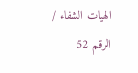الهيات الشفاء / الرقم 52